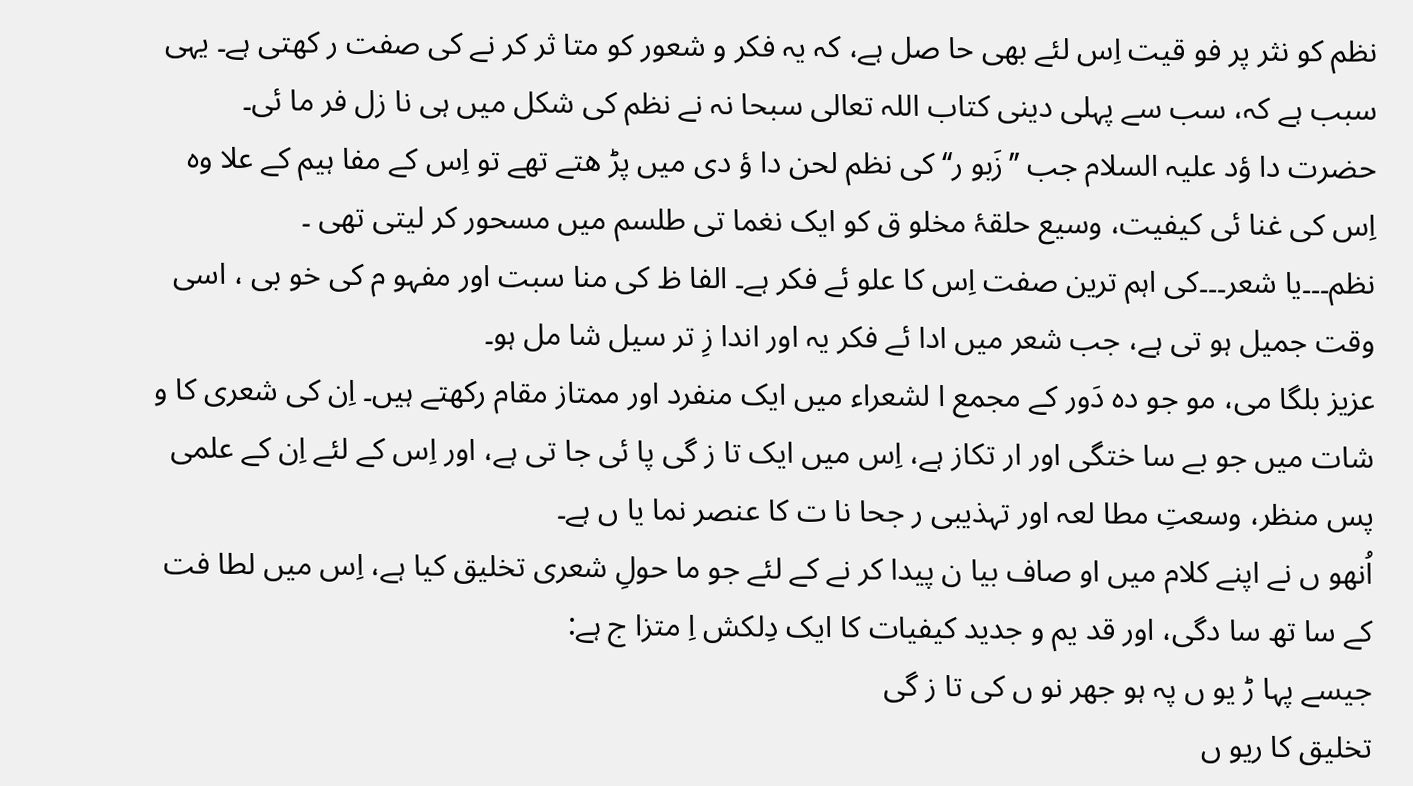نظم کو نثر پر فو قیت اِس لئے بھی حا صل ہے، کہ یہ فکر و شعور کو متا ثر کر نے کی صفت ر کھتی ہے۔ یہی سبب ہے کہ، سب سے پہلی دینی کتاب اللہ تعالی سبحا نہ نے نظم کی شکل میں ہی نا زل فر ما ئی۔ حضرت دا ؤد علیہ السلام جب ’’زَبو ر‘‘ کی نظم لحن دا ؤ دی میں پڑ ھتے تھے تو اِس کے مفا ہیم کے علا وہ اِس کی غنا ئی کیفیت، وسیع حلقۂ مخلو ق کو ایک نغما تی طلسم میں مسحور کر لیتی تھی ۔
نظم۔۔۔یا شعر۔۔۔کی اہم ترین صفت اِس کا علو ئے فکر ہے۔ الفا ظ کی منا سبت اور مفہو م کی خو بی ، اسی وقت جمیل ہو تی ہے، جب شعر میں ادا ئے فکر یہ اور اندا زِ تر سیل شا مل ہو۔
عزیز بلگا می، مو جو دہ دَور کے مجمع ا لشعراء میں ایک منفرد اور ممتاز مقام رکھتے ہیں۔ اِن کی شعری کا و شات میں جو بے سا ختگی اور ار تکاز ہے، اِس میں ایک تا ز گی پا ئی جا تی ہے، اور اِس کے لئے اِن کے علمی پس منظر، وسعتِ مطا لعہ اور تہذیبی ر جحا نا ت کا عنصر نما یا ں ہے۔
اُنھو ں نے اپنے کلام میں او صاف بیا ن پیدا کر نے کے لئے جو ما حولِ شعری تخلیق کیا ہے، اِس میں لطا فت کے سا تھ سا دگی، اور قد یم و جدید کیفیات کا ایک دِلکش اِ متزا ج ہے:
جیسے پہا ڑ یو ں پہ ہو جھر نو ں کی تا ز گی
تخلیق کا ریو ں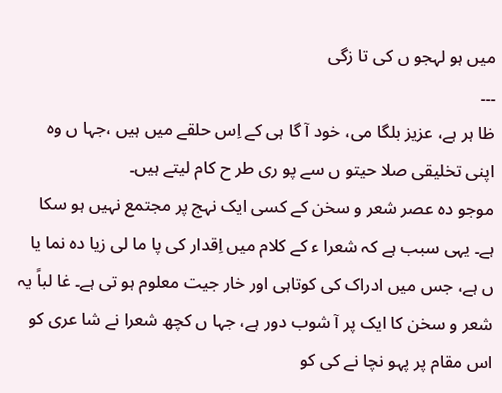میں ہو لہجو ں کی تا زگی
۔۔۔
ظا ہر ہے، عزیز بلگا می، خود آ گا ہی کے اِس حلقے میں ہیں ،جہا ں وہ اپنی تخلیقی صلا حیتو ں سے پو ری طر ح کام لیتے ہیں۔
موجو دہ عصر شعر و سخن کے کسی ایک نہج پر مجتمع نہیں ہو سکا ہے۔ یہی سبب ہے کہ شعرا ء کے کلام میں اِقدار کی پا ما لی زیا دہ نما یا ں ہے، جس میں ادراک کی کوتاہی اور خار جیت معلوم ہو تی ہے۔ غا لباً یہ شعر و سخن کا ایک پر آ شوب دور ہے، جہا ں کچھ شعرا نے شا عری کو اس مقام پر پہو نچا نے کی کو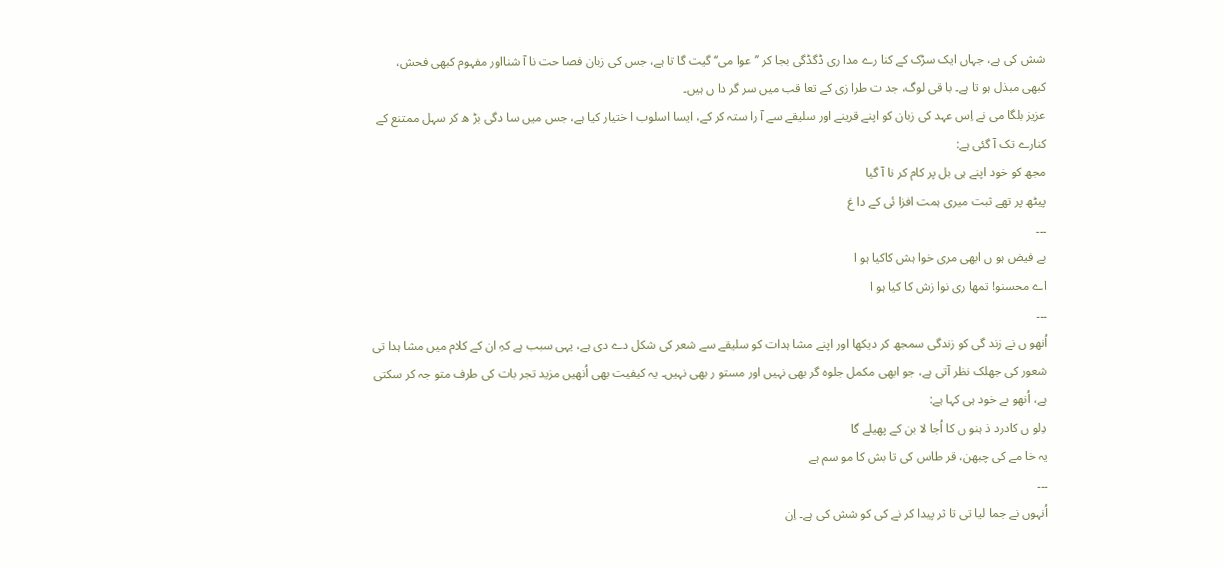شش کی ہے، جہاں ایک سڑک کے کنا رے مدا ری ڈگڈگی بجا کر ’’عوا می‘‘ گیت گا تا ہے، جس کی زبان فصا حت نا آ شنااور مفہوم کبھی فحش، کبھی مبذل ہو تا ہے۔ با قی لوگ، جد ت طرا زی کے تعا قب میں سر گر دا ں ہیں۔
عزیز بلگا می نے اِس عہد کی زبان کو اپنے قرینے اور سلیقے سے آ را ستہ کر کے، ایسا اسلوب ا ختیار کیا ہے، جس میں سا دگی بڑ ھ کر سہل ممتنع کے کنارے تک آ گئی ہے:
مجھ کو خود اپنے ہی بل پر کام کر نا آ گیا
پیٹھ پر تھے ثبت میری ہمت افزا ئی کے دا غ
۔۔۔
بے فیض ہو ں ابھی مری خوا ہش کاکیا ہو ا
اے محسنو! تمھا ری نوا زش کا کیا ہو ا
۔۔۔
اُنھو ں نے زند گی کو زندگی سمجھ کر دیکھا اور اپنے مشا ہدات کو سلیقے سے شعر کی شکل دے دی ہے، یہی سبب ہے کہِ ان کے کلام میں مشا ہدا تی شعور کی جھلک نظر آتی ہے، جو ابھی مکمل جلوہ گر بھی نہیں اور مستو ر بھی نہیں۔ یہ کیفیت بھی اُنھیں مزید تجر بات کی طرف متو جہ کر سکتی ہے، اُنھو ںے خود ہی کہا ہے:
دِلو ں کادرد ذ ہنو ں کا اُجا لا بن کے پھیلے گا
یہ خا مے کی چبھن، قر طاس کی تا بش کا مو سم ہے
۔۔۔
اُنہوں نے جما لیا تی تا ثر پیدا کر نے کی کو شش کی ہے۔ اِن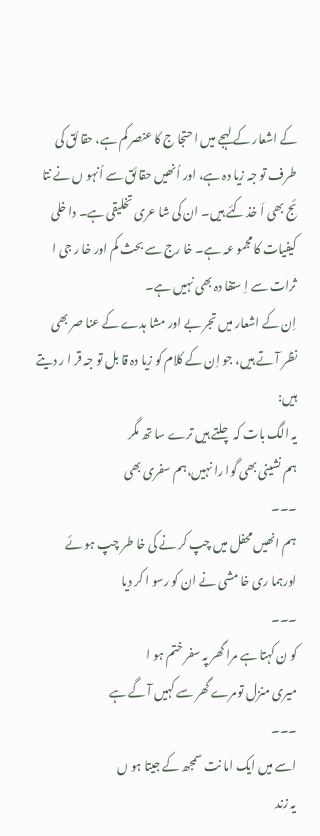کے اشعار کے لہجے میں ا حتجا ج کا عنصر کم ہے، حقا ئق کی طرف تو جہ زیا دہ ہے، اور اُنھیں حقا ئق سے اُنہو ں نے نتا ئج بھی اَ خذ کئے ہیں۔ ان کی شا عری تخلیقی ہے۔ دا خلی کیفیات کا مجمو عہ ہے۔ خا رج سے بحث کم اور خا ر جی ا ثرات سے اِ ستفا دہ بھی نہیں ہے۔
اِن کے اشعار میں تجر بے اور مشا ہدے کے عنا صر بھی نظر آ تے ہیں، جو اِن کے کلام کو زیا دہ قا بل تو جہ قر ا ر دیتے ہیں:
یہ الگ بات کہ چلتے ہیں ترے سا تھ مگر
ہم نشینی بھی گوا را نہیں،ہم سفری بھی
۔۔۔
ہم انھیں محفل میں چپ کر نے کی خا طر چپ ہو ئے
اورہما ری خا مشی نے ان کو رسو ا کر دیا
۔۔۔
کو ن کہتا ہے مرا گھر پہ سفر ختم ہو ا
میری منزل تومرے گھر سے کہیں آ گے ہے
۔۔۔
اسے میں ایک اما نت سمجھ کے جیتا ہو ں
یہ زند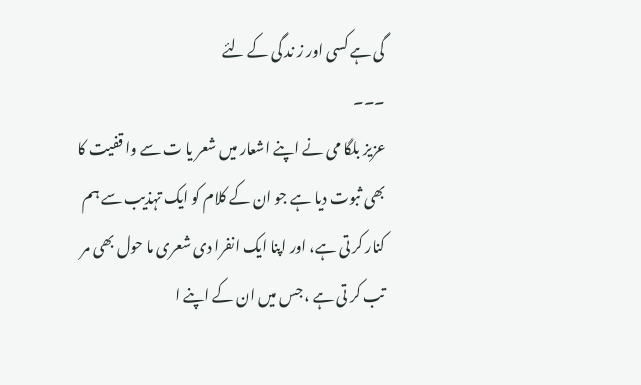گی ہے کسی اور ز ند گی کے لئے
۔۔۔
عزیز بلگا می نے اپنے اشعار میں شعر یا ت سے وا قفیت کا بھی ثبوت دیا ہے جو ان کے کلام کو ایک تہذیب سے ہم کنار کر تی ہے، اور اپنا ایک انفرا دی شعری ما حول بھی مر تب کر تی ہے ، جس میں ان کے اپنے ا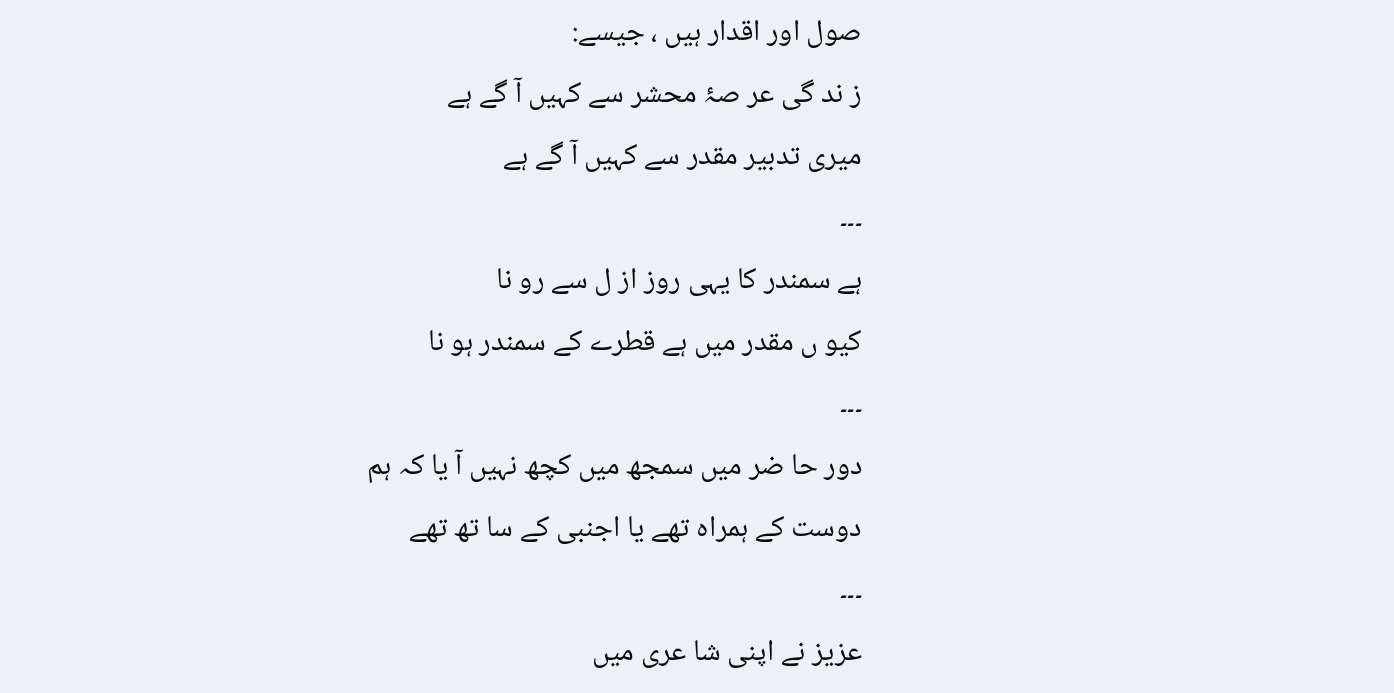صول اور اقدار ہیں ، جیسے:
ز ند گی عر صۂ محشر سے کہیں آ گے ہے
میری تدبیر مقدر سے کہیں آ گے ہے
۔۔۔
ہے سمندر کا یہی روز از ل سے رو نا
کیو ں مقدر میں ہے قطرے کے سمندر ہو نا
۔۔۔
دور حا ضر میں سمجھ میں کچھ نہیں آ یا کہ ہم
دوست کے ہمراہ تھے یا اجنبی کے سا تھ تھے
۔۔۔
عزیز نے اپنی شا عری میں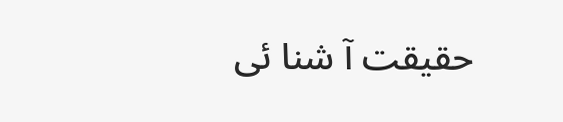حقیقت آ شنا ئی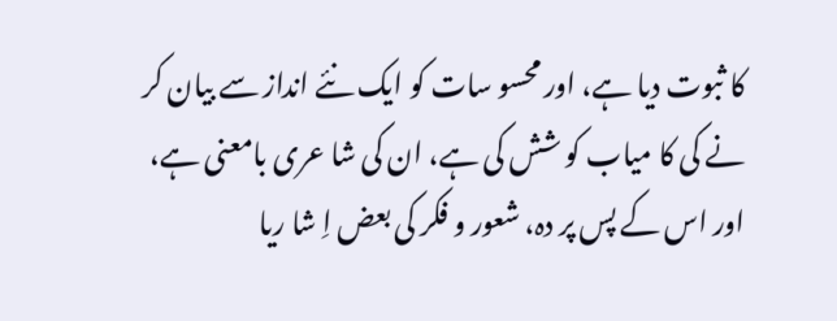کا ثبوت دیا ہے، اور محسو سات کو ایک نئے انداز سے بیان کر نے کی کا میاب کو شش کی ہے، ان کی شا عری بامعنی ہے، اور اس کے پس پر دہ، شعور و فکر کی بعض اِ شا ریا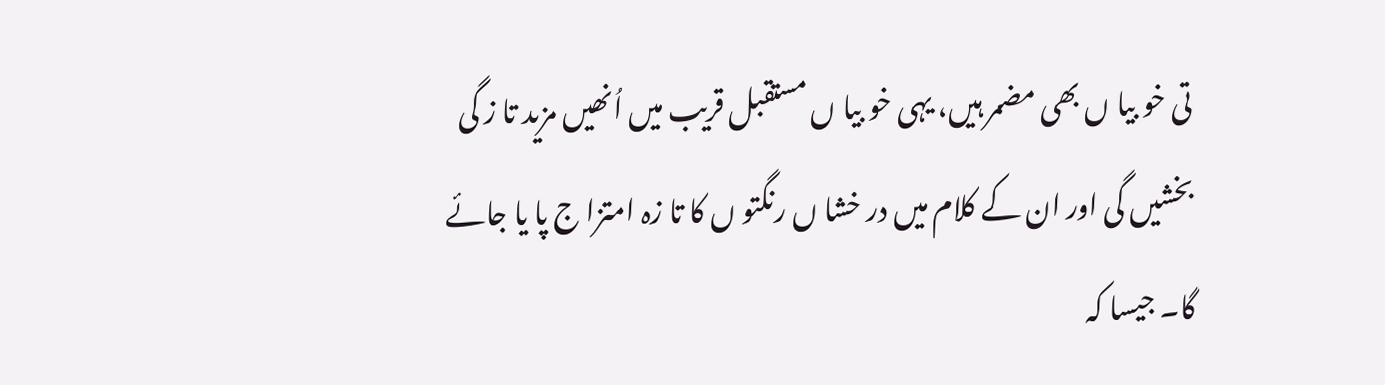تی خو بیا ں بھی مضمر ہیں، یہی خو بیا ں مستقبل قریب میں اُنھیں مزید تا ز گی بخشیں گی اور ان کے کلام میں در خشا ں رنگتو ں کا تا زہ امتزا ج پا یا جائے گا۔ جیسا کہ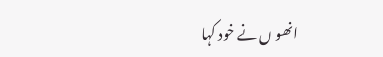انھو ں نے خود کہا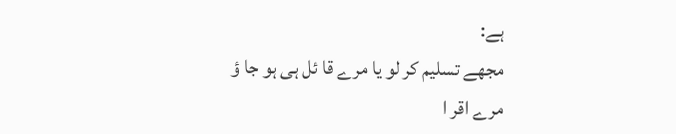ہے:
مجھے تسلیم کر لو یا مرے قا ئل ہی ہو جا ؤ
مرے اقر ا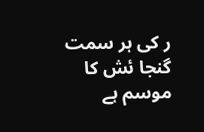ر کی ہر سمت گنجا ئش کا موسم ہے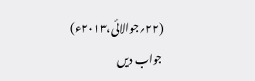(۲۲؍جوالائی،۲۰۱۳ء)
جواب دیں